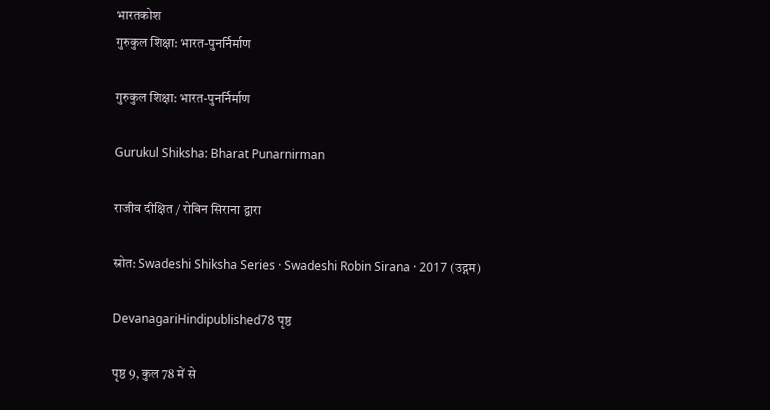भारतकोश
गुरुकुल शिक्षा: भारत-पुनर्निर्माण

गुरुकुल शिक्षा: भारत-पुनर्निर्माण

Gurukul Shiksha: Bharat Punarnirman

राजीव दीक्षित / रोबिन सिराना द्वारा

स्रोत: Swadeshi Shiksha Series · Swadeshi Robin Sirana · 2017 (उद्गम)

DevanagariHindipublished78 पृष्ठ

पृष्ठ 9, कुल 78 में से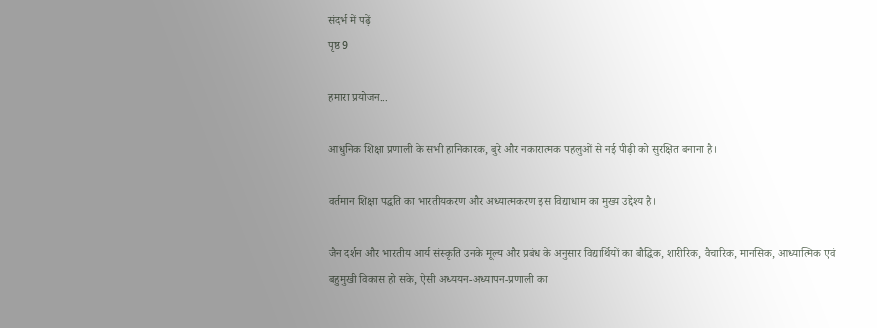संदर्भ में पढ़ें
पृष्ठ 9

हमारा प्रयोजन...

आधुनिक शिक्षा प्रणाली के सभी हानिकारक, बुरे और नकारात्मक पहलुओं से नई पीढ़ी को सुरक्षित बनाना है।

वर्तमान शिक्षा पद्धति का भारतीयकरण और अध्यात्मकरण इस विद्याधाम का मुख्य उद्देश्य है।

जैन दर्शन और भारतीय आर्य संस्कृति उनके मूल्य और प्रबंध के अनुसार विद्यार्थियों का बौद्धिक, शारीरिक, वैचारिक, मानसिक, आध्यात्मिक एवं बहुमुखी विकास हो सके, ऐसी अध्ययन-अध्यापन-प्रणाली का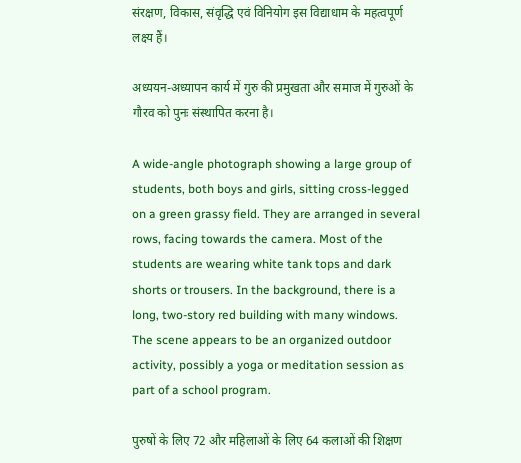संरक्षण, विकास, संवृद्धि एवं विनियोग इस विद्याधाम के महत्वपूर्ण लक्ष्य हैं।

अध्ययन-अध्यापन कार्य में गुरु की प्रमुखता और समाज में गुरुओं के गौरव को पुनः संस्थापित करना है।

A wide-angle photograph showing a large group of students, both boys and girls, sitting cross-legged on a green grassy field. They are arranged in several rows, facing towards the camera. Most of the students are wearing white tank tops and dark shorts or trousers. In the background, there is a long, two-story red building with many windows. The scene appears to be an organized outdoor activity, possibly a yoga or meditation session as part of a school program.

पुरुषों के लिए 72 और महिलाओं के लिए 64 कलाओं की शिक्षण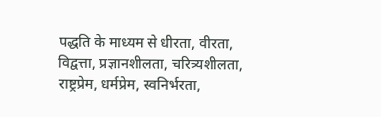पद्धति के माध्यम से धीरता, वीरता, विद्वत्ता, प्रज्ञानशीलता, चरित्र्यशीलता, राष्ट्रप्रेम, धर्मप्रेम, स्वनिर्भरता,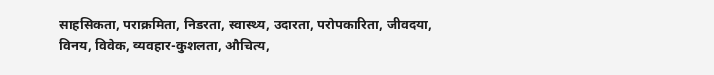साहसिकता, पराक्रमिता, निडरता, स्वास्थ्य, उदारता, परोपकारिता, जीवदया, विनय, विवेक, व्यवहार-कुशलता, औचित्य,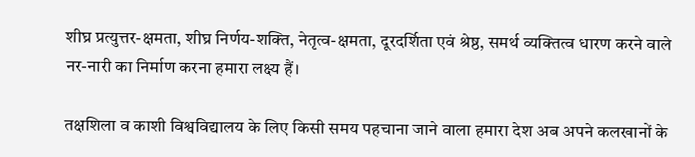शीघ्र प्रत्युत्तर-क्षमता, शीघ्र निर्णय-शक्ति, नेतृत्व-क्षमता, दूरदर्शिता एवं श्रेष्ठ, समर्थ व्यक्तित्व धारण करने वाले नर-नारी का निर्माण करना हमारा लक्ष्य हैं।

तक्षशिला व काशी विश्वविद्यालय के लिए किसी समय पहचाना जाने वाला हमारा देश अब अपने कलखानों के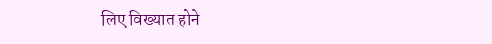लिए विख्यात होने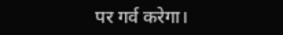पर गर्व करेगा।